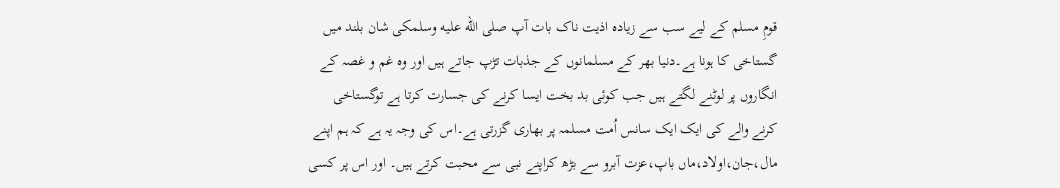قومِ مسلم کے لیے سب سے زیادہ اذیت ناک بات آپ صلى الله عليه وسلمکی شان بلند میں گستاخی کا ہونا ہے۔دنیا بھر کے مسلمانوں کے جذبات تڑپ جاتے ہیں اور وہ غم و غصہ کے انگاروں پر لوٹنے لگتے ہیں جب کوئی بد بخت ایسا کرنے کی جسارت کرتا ہے توگستاخی کرنے والے کی ایک ایک سانس اُمت مسلمہ پر بھاری گزرتی ہے۔اس کی وجہ یہ ہے کہ ہم اپنے مال،جان،اولاد،ماں باپ،عزت آبرو سے بڑھ کراپنے نبی سے محبت کرتے ہیں۔ اور اس پر کسی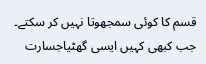قسم کا کوئی سمجھوتا نہیں کر سکتے۔
جب کبھی کہیں ایسی گھٹیاجسارت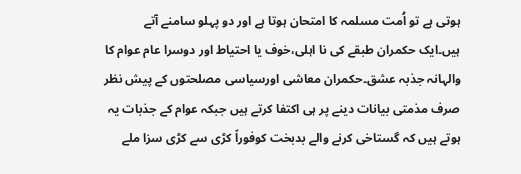ہوتی ہے تو اُمت مسلمہ کا امتحان ہوتا ہے اور دو پہلو سامنے آتے ہیں۔ایک حکمران طبقے کی نا اہلی،خوف یا احتیاط اور دوسرا عام عوام کا والہانہ جذبہ عشق۔حکمران معاشی اورسیاسی مصلحتوں کے پیش نظر صرف مذمتی بیانات دینے پر ہی اکتفا کرتے ہیں جبکہ عوام کے جذبات یہ ہوتے ہیں کہ گستاخی کرنے والے بدبخت کوفوراً کڑی سے کڑی سزا ملے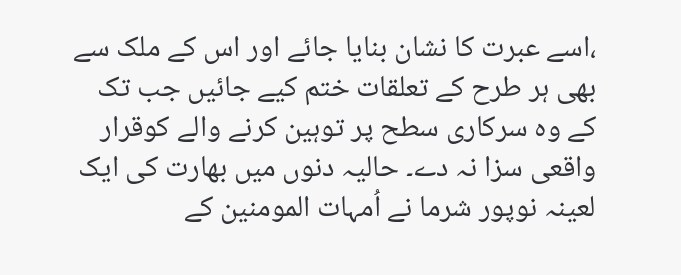،اسے عبرت کا نشان بنایا جائے اور اس کے ملک سے بھی ہر طرح کے تعلقات ختم کیے جائیں جب تک کے وہ سرکاری سطح پر توہین کرنے والے کوقرار واقعی سزا نہ دے۔ حالیہ دنوں میں بھارت کی ایک لعینہ نوپور شرما نے اُمہات المومنین کے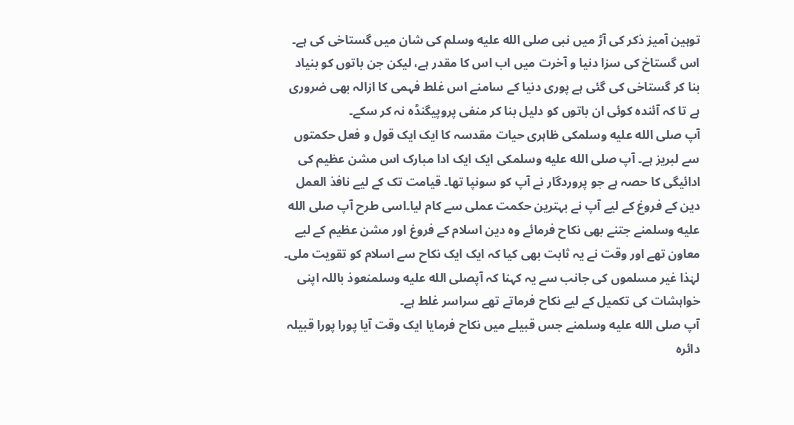توہین آمیز ذکر کی آڑ میں نبی صلى الله عليه وسلم کی شان میں گستاخی کی ہے۔ اس گستاخ کی سزا دنیا و آخرت میں اب اس کا مقدر ہے، لیکن جن باتوں کو بنیاد بنا کر گستاخی کی گئی ہے پوری دنیا کے سامنے اس غلط فہمی کا ازالہ بھی ضروری ہے تا کہ آئندہ کوئی ان باتوں کو دلیل بنا کر منفی پروپیگنڈہ نہ کر سکے۔
آپ صلى الله عليه وسلمکی ظاہری حیات مقدسہ کا ایک ایک قول و فعل حکمتوں سے لبریز ہے۔ آپ صلى الله عليه وسلمکی ایک ایک ادا مبارک اس مشن عظیم کی ادائیگی کا حصہ ہے جو پروردگار نے آپ کو سونپا تھا۔ قیامت تک کے لیے نافذ العمل دین کے فروغ کے لیے آپ نے بہترین حکمت عملی سے کام لیا۔اسی طرح آپ صلى الله عليه وسلمنے جتنے بھی نکاح فرمائے وہ دین اسلام کے فروغ اور مشن عظیم کے لیے معاون تھے اور وقت نے یہ ثابت بھی کیا کہ ایک ایک نکاح سے اسلام کو تقویت ملی۔ لہٰذا غیر مسلموں کی جانب سے یہ کہنا کہ آپصلى الله عليه وسلمنعوذ باللہ اپنی خواہشات کی تکمیل کے لیے نکاح فرماتے تھے سراسر غلط ہے۔
آپ صلى الله عليه وسلمنے جس قبیلے میں نکاح فرمایا ایک وقت آیا پورا پورا قبیلہ دائرہ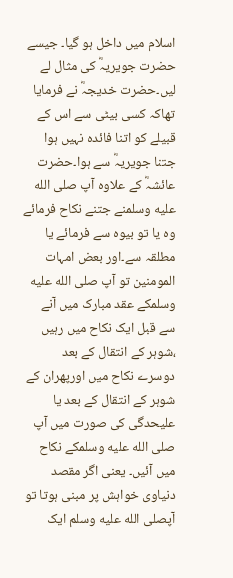اسلام میں داخل ہو گیا۔ جیسے حضرت جویریہؓ کی مثال لے لیں۔حضرت خدیجہؓ نے فرمایا تھاکہ کسی بیٹی سے اس کے قبیلے کو اتنا فائدہ نہیں ہوا جتنا جویریہؓ سے ہوا۔حضرت عائشہؓ کے علاوہ آپ صلى الله عليه وسلمنے جتنے نکاح فرمائے وہ یا تو بیوہ سے فرمائے یا مطلقہ سے۔اور بعض امہات المومنین تو آپ صلى الله عليه وسلمکے عقد مبارک میں آنے سے قبل ایک نکاح میں رہیں ،شوہر کے انتقال کے بعد دوسرے نکاح میں اورپھران کے شوہر کے انتقال کے بعد یا علیحدگی کی صورت میں آپ صلى الله عليه وسلمکے نکاح میں آئیں۔ یعنی اگر مقصد دنیاوی خواہش پر مبنی ہوتا تو آپصلى الله عليه وسلم ایک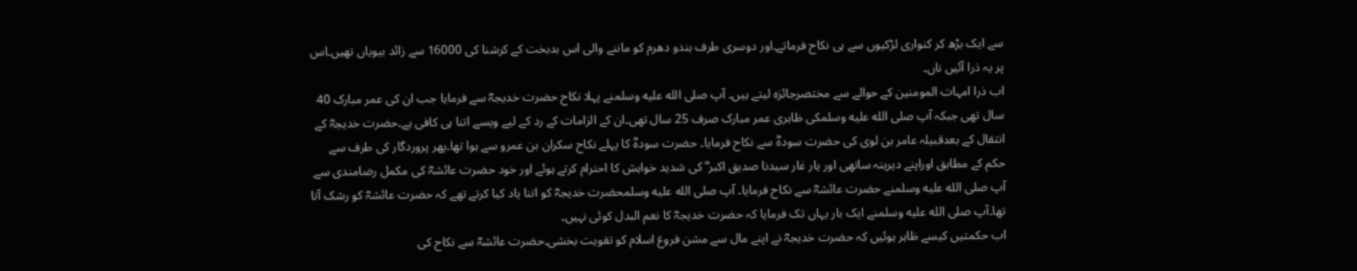سے ایک بڑھ کر کنواری لڑکیوں سے ہی نکاح فرماتے۔اور دوسری طرف ہندو دھرم کو ماننے والی اس بدبخت کے کرشنا کی 16000 سے زائد بیویاں تھیں۔اس پر یہ ذرا آئیں ناں۔
اب ذرا امہات المومنین کے حوالے سے مختصرجائزہ لیتے ہیں۔ آپ صلى الله عليه وسلمنے پہلا نکاح حضرت خدیجہؓ سے فرمایا جب ان کی عمر مبارک 40 سال تھی جبکہ آپ صلى الله عليه وسلمکی ظاہری عمر مبارک صرف 25 سال تھی۔ان کے الزامات کے رد کے لیے ویسے اتنا ہی کافی ہے۔حضرت خدیجہؓ کے انتقال کے بعدقبیلہ عامر بن لوی کی حضرت سودہؓ سے نکاح فرمایا۔ حضرت سودہؓ کا پہلے نکاح سکران بن عمرو سے ہوا تھا۔پھر پروردگار کی طرف سے حکم کے مطابق اوراپنے دیرینہ ساتھی اور یار غار سیدنا صدیق اکبر ؓ کی شدید خواہش کا احترام کرتے ہوئے اور خود حضرت عائشہؓ کی مکمل رضامندی سے آپ صلى الله عليه وسلمنے حضرت عائشہؓ سے نکاح فرمایا۔ آپ صلى الله عليه وسلمحضرت خدیجہؓ کو اتنا یاد کیا کرتے تھے کہ حضرت عائشہؓ کو رشک آتا تھا۔آپ صلى الله عليه وسلمنے ایک بار یہاں تک فرمایا کہ حضرت خدیجہؓ کا نعم البدل کوئی نہیں۔
اب حکمتیں کیسے ظاہر ہوئیں کہ حضرت خدیجہؓ نے اپنے مال سے مشن فروغ اسلام کو تقویت بخشی۔حضرت عائشہؓ سے نکاح کی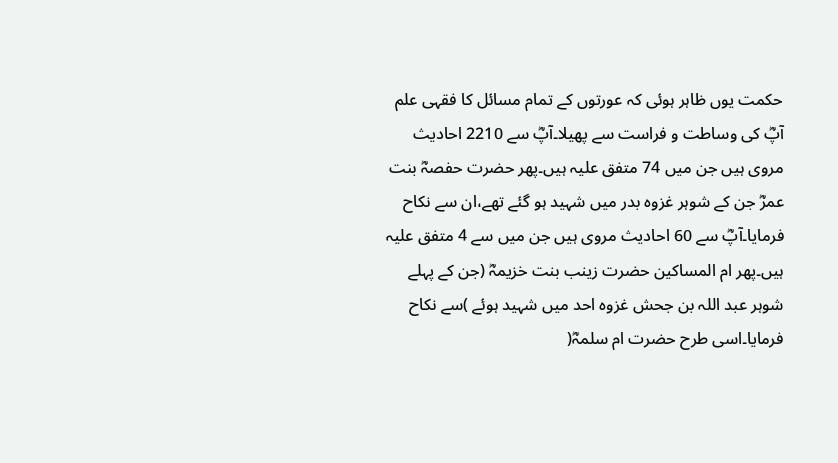حکمت یوں ظاہر ہوئی کہ عورتوں کے تمام مسائل کا فقہی علم آپؓ کی وساطت و فراست سے پھیلا۔آپؓ سے 2210 احادیث مروی ہیں جن میں 74 متفق علیہ ہیں۔پھر حضرت حفصہؓ بنت عمرؓ جن کے شوہر غزوہ بدر میں شہید ہو گئے تھے،ان سے نکاح فرمایا۔آپؓ سے 60 احادیث مروی ہیں جن میں سے 4 متفق علیہ ہیں۔پھر ام المساکین حضرت زینب بنت خزیمہؓ (جن کے پہلے شوہر عبد اللہ بن جحش غزوہ احد میں شہید ہوئے )سے نکاح فرمایا۔اسی طرح حضرت ام سلمہؓ(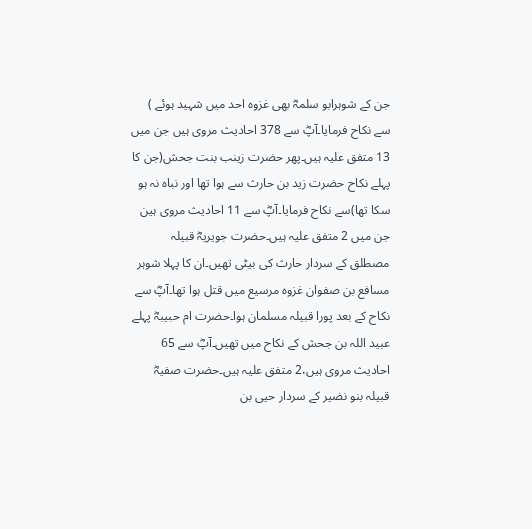جن کے شوہرابو سلمہؓ بھی غزوہ احد میں شہید ہوئے ) سے نکاح فرمایا۔آپؓ سے 378 احادیث مروی ہیں جن میں 13 متفق علیہ ہیں۔پھر حضرت زینب بنت جحش(جن کا پہلے نکاح حضرت زید بن حارث سے ہوا تھا اور نباہ نہ ہو سکا تھا)سے نکاح فرمایا۔آپؓ سے 11 احادیث مروی ہین جن میں 2 متفق علیہ ہیں۔حضرت جویریہؓ قبیلہ مصطلق کے سردار حارث کی بیٹی تھیں۔ان کا پہلا شوہر مسافع بن صفوان غزوہ مرسیع میں قتل ہوا تھا۔آپؓ سے نکاح کے بعد پورا قبیلہ مسلمان ہوا۔حضرت ام حبیبہؓ پہلے عبید اللہ بن جحش کے نکاح میں تھیں۔آپؓ سے 65 احادیث مروی ہیں،2 متفق علیہ ہیں۔حضرت صفیہؓ قبیلہ بنو نضیر کے سردار حیی بن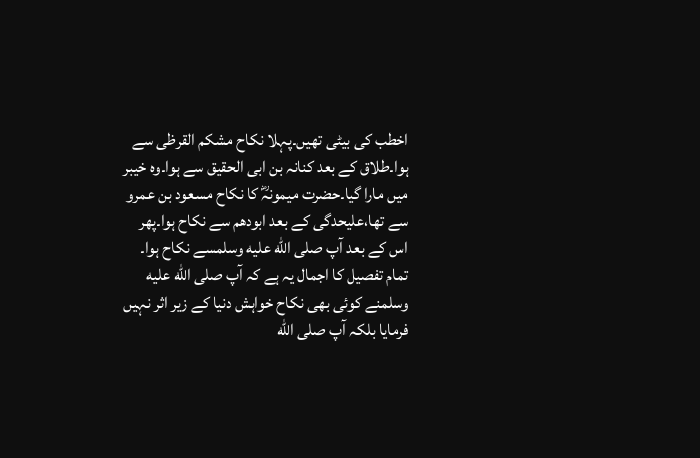اخطب کی بیٹی تھیں۔پہلا نکاح مشکم القرظی سے ہوا۔طلاق کے بعد کنانہ بن ابی الحقیق سے ہوا۔وہ خیبر میں مارا گیا۔حضرت میمونہؓ کا نکاح مسعود بن عمرو سے تھا،علیحدگی کے بعد ابودھم سے نکاح ہوا۔پھر اس کے بعد آپ صلى الله عليه وسلمسے نکاح ہوا۔
تمام تفصیل کا اجمال یہ ہے کہ آپ صلى الله عليه وسلمنے کوئی بھی نکاح خواہش دنیا کے زیر اثر نہیں فرمایا بلکہ آپ صلى الله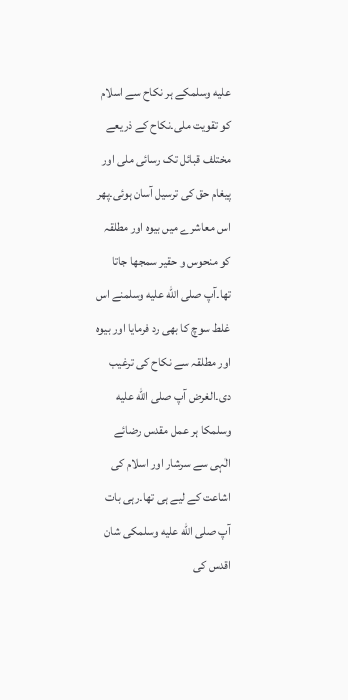عليه وسلمکے ہر نکاح سے اسلام کو تقویت ملی۔نکاح کے ذریعے مختلف قبائل تک رسائی ملی اور پیغام حق کی ترسیل آسان ہوئی۔پھر اس معاشرے میں بیوہ اور مطلقہ کو منحوس و حقیر سمجھا جاتا تھا۔آپ صلى الله عليه وسلمنے اس غلط سوچ کا بھی رد فرمایا اور بیوہ اور مطلقہ سے نکاح کی ترغیب دی۔الغرض آپ صلى الله عليه وسلمکا ہر عمل مقدس رضائے الٰہی سے سرشار اور اسلام کی اشاعت کے لیے ہی تھا۔رہی بات آپ صلى الله عليه وسلمکی شان اقدس کی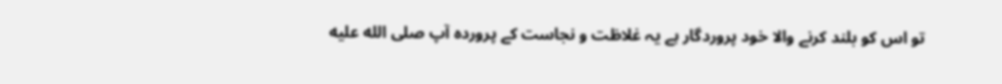تو اس کو بلند کرنے والا خود پروردگار ہے یہ غلاظت و نجاست کے پروردہ آپ صلى الله عليه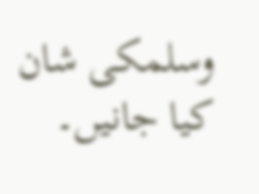وسلمکی شان کیا جانیں۔